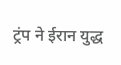ट्रंप ने ईरान युद्ध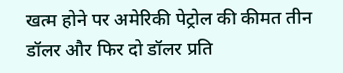खत्म होने पर अमेरिकी पेट्रोल की कीमत तीन डॉलर और फिर दो डॉलर प्रति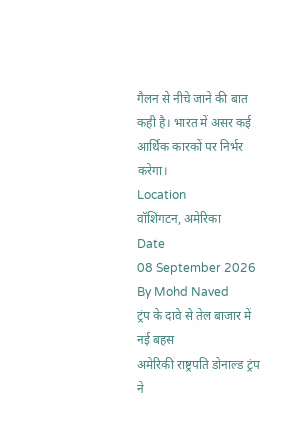गैलन से नीचे जाने की बात कही है। भारत में असर कई आर्थिक कारकों पर निर्भर करेगा।
Location
वॉशिंगटन, अमेरिका
Date
08 September 2026
By Mohd Naved
ट्रंप के दावे से तेल बाजार में नई बहस
अमेरिकी राष्ट्रपति डोनाल्ड ट्रंप ने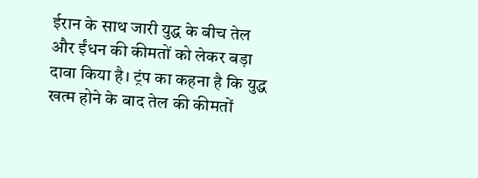ईरान के साथ जारी युद्ध के बीच तेल और ईंधन की कीमतों को लेकर बड़ा दावा किया है। ट्रंप का कहना है कि युद्ध खत्म होने के बाद तेल की कीमतों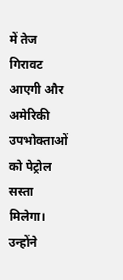में तेज गिरावट आएगी और अमेरिकी उपभोक्ताओं को पेट्रोल सस्ता मिलेगा। उन्होंने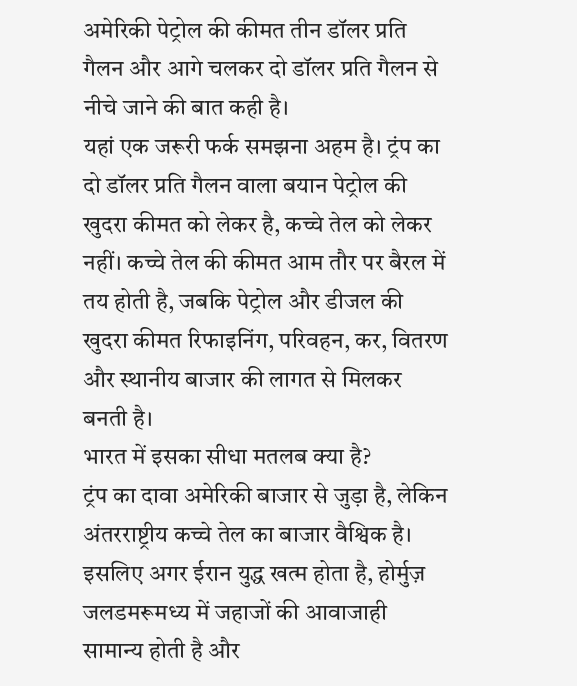अमेरिकी पेट्रोल की कीमत तीन डॉलर प्रति गैलन और आगे चलकर दो डॉलर प्रति गैलन से नीचे जाने की बात कही है।
यहां एक जरूरी फर्क समझना अहम है। ट्रंप का दो डॉलर प्रति गैलन वाला बयान पेट्रोल की खुदरा कीमत को लेकर है, कच्चे तेल को लेकर नहीं। कच्चे तेल की कीमत आम तौर पर बैरल में तय होती है, जबकि पेट्रोल और डीजल की खुदरा कीमत रिफाइनिंग, परिवहन, कर, वितरण और स्थानीय बाजार की लागत से मिलकर बनती है।
भारत में इसका सीधा मतलब क्या है?
ट्रंप का दावा अमेरिकी बाजार से जुड़ा है, लेकिन अंतरराष्ट्रीय कच्चे तेल का बाजार वैश्विक है। इसलिए अगर ईरान युद्ध खत्म होता है, होर्मुज़ जलडमरूमध्य में जहाजों की आवाजाही सामान्य होती है और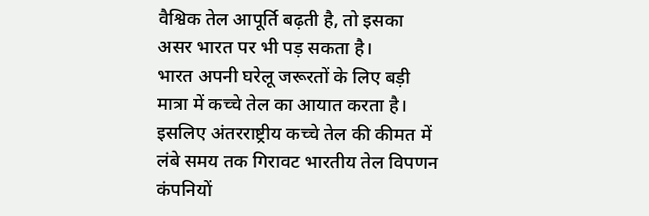वैश्विक तेल आपूर्ति बढ़ती है, तो इसका असर भारत पर भी पड़ सकता है।
भारत अपनी घरेलू जरूरतों के लिए बड़ी मात्रा में कच्चे तेल का आयात करता है। इसलिए अंतरराष्ट्रीय कच्चे तेल की कीमत में लंबे समय तक गिरावट भारतीय तेल विपणन कंपनियों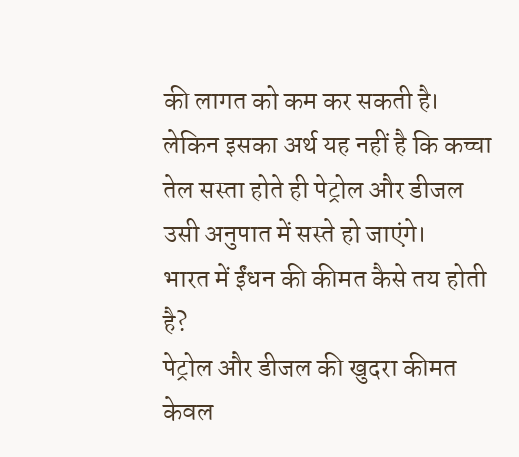की लागत को कम कर सकती है। लेकिन इसका अर्थ यह नहीं है कि कच्चा तेल सस्ता होते ही पेट्रोल और डीजल उसी अनुपात में सस्ते हो जाएंगे।
भारत में ईंधन की कीमत कैसे तय होती है?
पेट्रोल और डीजल की खुदरा कीमत केवल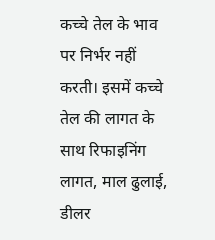कच्चे तेल के भाव पर निर्भर नहीं करती। इसमें कच्चे तेल की लागत के साथ रिफाइनिंग लागत, माल ढुलाई, डीलर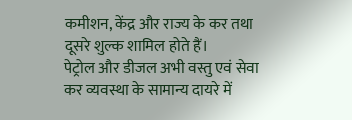कमीशन, केंद्र और राज्य के कर तथा दूसरे शुल्क शामिल होते हैं।
पेट्रोल और डीजल अभी वस्तु एवं सेवा कर व्यवस्था के सामान्य दायरे में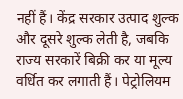नहीं हैं। केंद्र सरकार उत्पाद शुल्क और दूसरे शुल्क लेती है, जबकि राज्य सरकारें बिक्री कर या मूल्य वर्धित कर लगाती हैं। पेट्रोलियम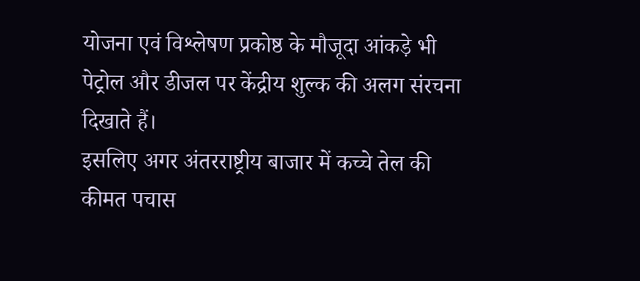योजना एवं विश्लेषण प्रकोष्ठ के मौजूदा आंकड़े भी पेट्रोल और डीजल पर केंद्रीय शुल्क की अलग संरचना दिखाते हैं।
इसलिए अगर अंतरराष्ट्रीय बाजार में कच्चे तेल की कीमत पचास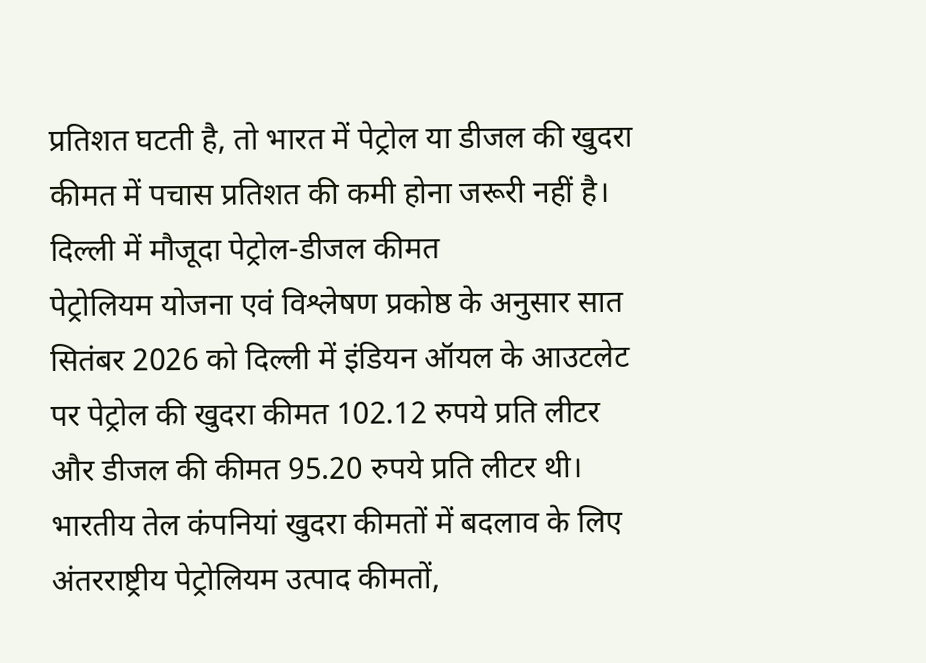प्रतिशत घटती है, तो भारत में पेट्रोल या डीजल की खुदरा कीमत में पचास प्रतिशत की कमी होना जरूरी नहीं है।
दिल्ली में मौजूदा पेट्रोल-डीजल कीमत
पेट्रोलियम योजना एवं विश्लेषण प्रकोष्ठ के अनुसार सात सितंबर 2026 को दिल्ली में इंडियन ऑयल के आउटलेट पर पेट्रोल की खुदरा कीमत 102.12 रुपये प्रति लीटर और डीजल की कीमत 95.20 रुपये प्रति लीटर थी।
भारतीय तेल कंपनियां खुदरा कीमतों में बदलाव के लिए अंतरराष्ट्रीय पेट्रोलियम उत्पाद कीमतों,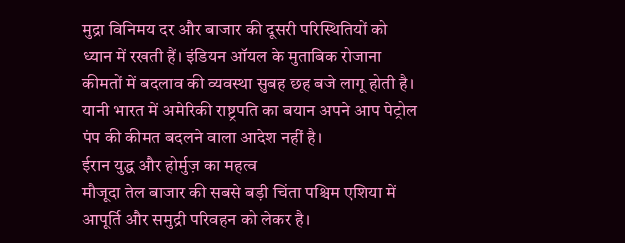मुद्रा विनिमय दर और बाजार की दूसरी परिस्थितियों को ध्यान में रखती हैं। इंडियन ऑयल के मुताबिक रोजाना कीमतों में बदलाव की व्यवस्था सुबह छह बजे लागू होती है।
यानी भारत में अमेरिकी राष्ट्रपति का बयान अपने आप पेट्रोल पंप की कीमत बदलने वाला आदेश नहीं है।
ईरान युद्ध और होर्मुज़ का महत्व
मौजूदा तेल बाजार की सबसे बड़ी चिंता पश्चिम एशिया में आपूर्ति और समुद्री परिवहन को लेकर है।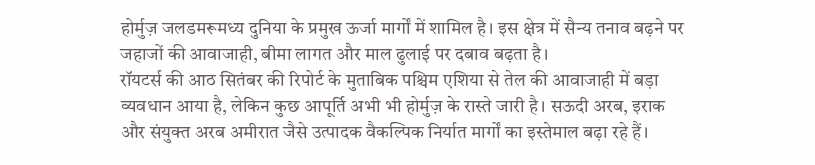होर्मुज़ जलडमरूमध्य दुनिया के प्रमुख ऊर्जा मार्गों में शामिल है। इस क्षेत्र में सैन्य तनाव बढ़ने पर जहाजों की आवाजाही, बीमा लागत और माल ढुलाई पर दबाव बढ़ता है।
रॉयटर्स की आठ सितंबर की रिपोर्ट के मुताबिक पश्चिम एशिया से तेल की आवाजाही में बड़ा व्यवधान आया है, लेकिन कुछ आपूर्ति अभी भी होर्मुज़ के रास्ते जारी है। सऊदी अरब, इराक और संयुक्त अरब अमीरात जैसे उत्पादक वैकल्पिक निर्यात मार्गों का इस्तेमाल बढ़ा रहे हैं।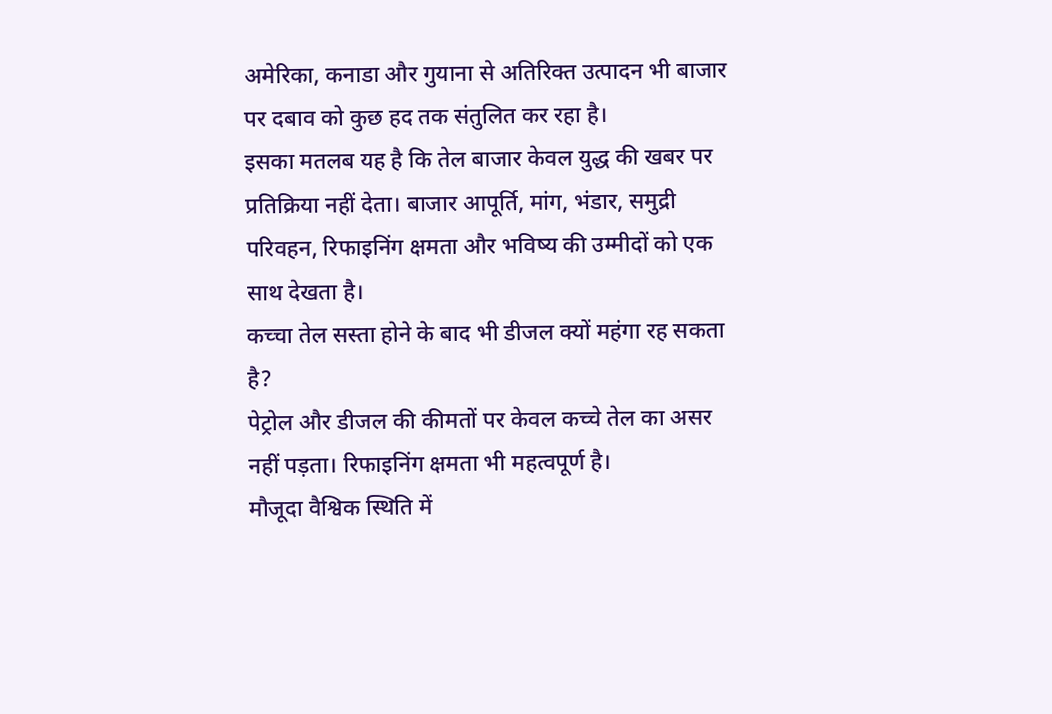अमेरिका, कनाडा और गुयाना से अतिरिक्त उत्पादन भी बाजार पर दबाव को कुछ हद तक संतुलित कर रहा है।
इसका मतलब यह है कि तेल बाजार केवल युद्ध की खबर पर प्रतिक्रिया नहीं देता। बाजार आपूर्ति, मांग, भंडार, समुद्री परिवहन, रिफाइनिंग क्षमता और भविष्य की उम्मीदों को एक साथ देखता है।
कच्चा तेल सस्ता होने के बाद भी डीजल क्यों महंगा रह सकता है?
पेट्रोल और डीजल की कीमतों पर केवल कच्चे तेल का असर नहीं पड़ता। रिफाइनिंग क्षमता भी महत्वपूर्ण है।
मौजूदा वैश्विक स्थिति में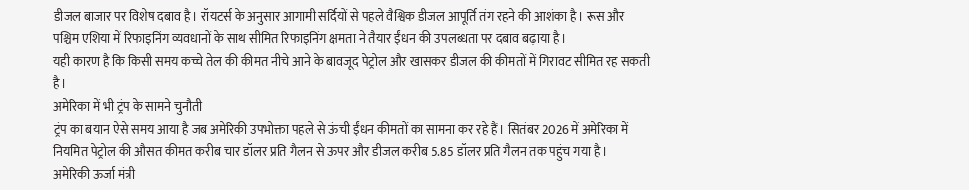डीजल बाजार पर विशेष दबाव है। रॉयटर्स के अनुसार आगामी सर्दियों से पहले वैश्विक डीजल आपूर्ति तंग रहने की आशंका है। रूस और पश्चिम एशिया में रिफाइनिंग व्यवधानों के साथ सीमित रिफाइनिंग क्षमता ने तैयार ईंधन की उपलब्धता पर दबाव बढ़ाया है।
यही कारण है कि किसी समय कच्चे तेल की कीमत नीचे आने के बावजूद पेट्रोल और खासकर डीजल की कीमतों में गिरावट सीमित रह सकती है।
अमेरिका में भी ट्रंप के सामने चुनौती
ट्रंप का बयान ऐसे समय आया है जब अमेरिकी उपभोक्ता पहले से ऊंची ईंधन कीमतों का सामना कर रहे हैं। सितंबर 2026 में अमेरिका में नियमित पेट्रोल की औसत कीमत करीब चार डॉलर प्रति गैलन से ऊपर और डीजल करीब 5.85 डॉलर प्रति गैलन तक पहुंच गया है।
अमेरिकी ऊर्जा मंत्री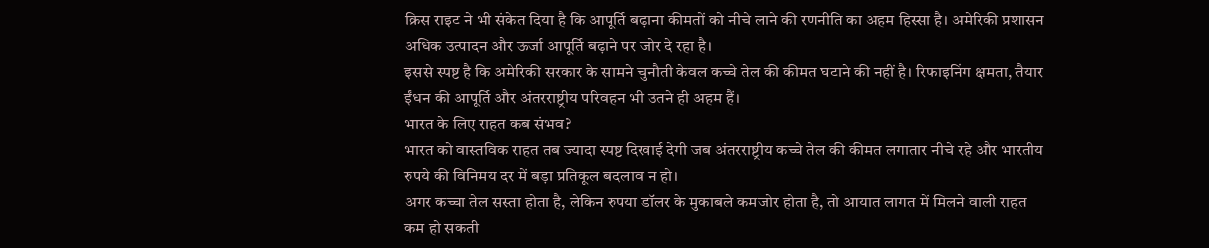क्रिस राइट ने भी संकेत दिया है कि आपूर्ति बढ़ाना कीमतों को नीचे लाने की रणनीति का अहम हिस्सा है। अमेरिकी प्रशासन अधिक उत्पादन और ऊर्जा आपूर्ति बढ़ाने पर जोर दे रहा है।
इससे स्पष्ट है कि अमेरिकी सरकार के सामने चुनौती केवल कच्चे तेल की कीमत घटाने की नहीं है। रिफाइनिंग क्षमता, तैयार ईंधन की आपूर्ति और अंतरराष्ट्रीय परिवहन भी उतने ही अहम हैं।
भारत के लिए राहत कब संभव?
भारत को वास्तविक राहत तब ज्यादा स्पष्ट दिखाई देगी जब अंतरराष्ट्रीय कच्चे तेल की कीमत लगातार नीचे रहे और भारतीय रुपये की विनिमय दर में बड़ा प्रतिकूल बदलाव न हो।
अगर कच्चा तेल सस्ता होता है, लेकिन रुपया डॉलर के मुकाबले कमजोर होता है, तो आयात लागत में मिलने वाली राहत कम हो सकती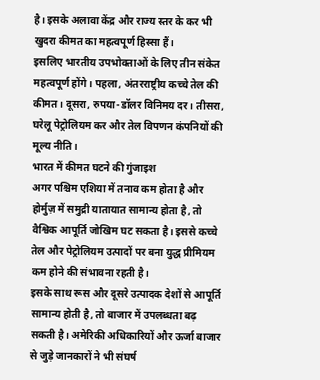है। इसके अलावा केंद्र और राज्य स्तर के कर भी खुदरा कीमत का महत्वपूर्ण हिस्सा हैं।
इसलिए भारतीय उपभोक्ताओं के लिए तीन संकेत महत्वपूर्ण होंगे। पहला, अंतरराष्ट्रीय कच्चे तेल की कीमत। दूसरा, रुपया-डॉलर विनिमय दर। तीसरा, घरेलू पेट्रोलियम कर और तेल विपणन कंपनियों की मूल्य नीति।
भारत में कीमत घटने की गुंजाइश
अगर पश्चिम एशिया में तनाव कम होता है और होर्मुज़ में समुद्री यातायात सामान्य होता है, तो वैश्विक आपूर्ति जोखिम घट सकता है। इससे कच्चे तेल और पेट्रोलियम उत्पादों पर बना युद्ध प्रीमियम कम होने की संभावना रहती है।
इसके साथ रूस और दूसरे उत्पादक देशों से आपूर्ति सामान्य होती है, तो बाजार में उपलब्धता बढ़ सकती है। अमेरिकी अधिकारियों और ऊर्जा बाजार से जुड़े जानकारों ने भी संघर्ष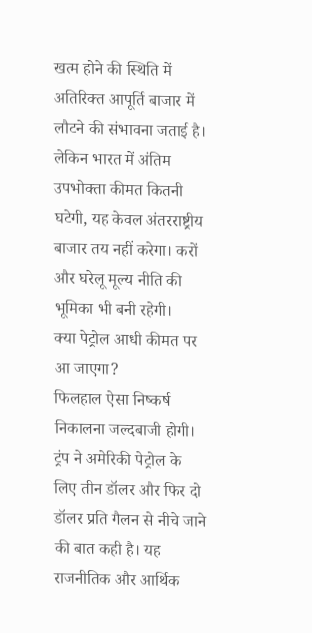खत्म होने की स्थिति में अतिरिक्त आपूर्ति बाजार में लौटने की संभावना जताई है।
लेकिन भारत में अंतिम उपभोक्ता कीमत कितनी घटेगी, यह केवल अंतरराष्ट्रीय बाजार तय नहीं करेगा। करों और घरेलू मूल्य नीति की भूमिका भी बनी रहेगी।
क्या पेट्रोल आधी कीमत पर आ जाएगा?
फिलहाल ऐसा निष्कर्ष निकालना जल्दबाजी होगी।
ट्रंप ने अमेरिकी पेट्रोल के लिए तीन डॉलर और फिर दो डॉलर प्रति गैलन से नीचे जाने की बात कही है। यह राजनीतिक और आर्थिक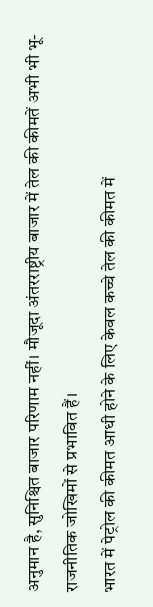अनुमान है, सुनिश्चित बाजार परिणाम नहीं। मौजूदा अंतरराष्ट्रीय बाजार में तेल की कीमतें अभी भी भू-राजनीतिक जोखिमों से प्रभावित हैं।
भारत में पेट्रोल की कीमत आधी होने के लिए केवल कच्चे तेल की कीमत में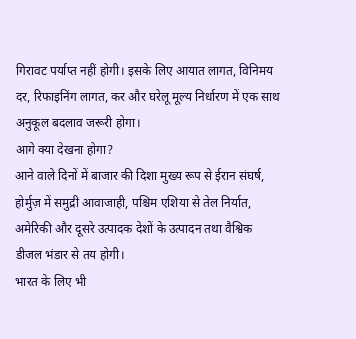गिरावट पर्याप्त नहीं होगी। इसके लिए आयात लागत, विनिमय दर, रिफाइनिंग लागत, कर और घरेलू मूल्य निर्धारण में एक साथ अनुकूल बदलाव जरूरी होगा।
आगे क्या देखना होगा?
आने वाले दिनों में बाजार की दिशा मुख्य रूप से ईरान संघर्ष, होर्मुज़ में समुद्री आवाजाही, पश्चिम एशिया से तेल निर्यात, अमेरिकी और दूसरे उत्पादक देशों के उत्पादन तथा वैश्विक डीजल भंडार से तय होगी।
भारत के लिए भी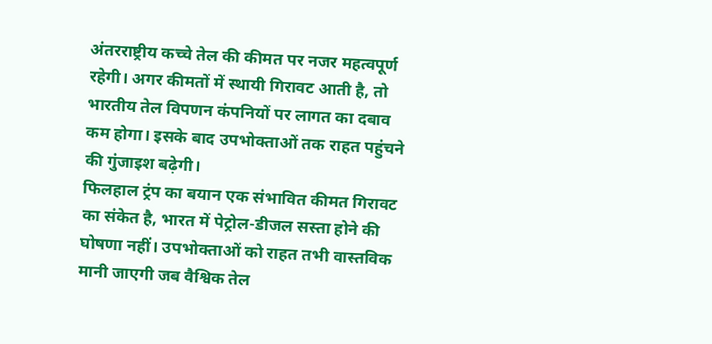अंतरराष्ट्रीय कच्चे तेल की कीमत पर नजर महत्वपूर्ण रहेगी। अगर कीमतों में स्थायी गिरावट आती है, तो भारतीय तेल विपणन कंपनियों पर लागत का दबाव कम होगा। इसके बाद उपभोक्ताओं तक राहत पहुंचने की गुंजाइश बढ़ेगी।
फिलहाल ट्रंप का बयान एक संभावित कीमत गिरावट का संकेत है, भारत में पेट्रोल-डीजल सस्ता होने की घोषणा नहीं। उपभोक्ताओं को राहत तभी वास्तविक मानी जाएगी जब वैश्विक तेल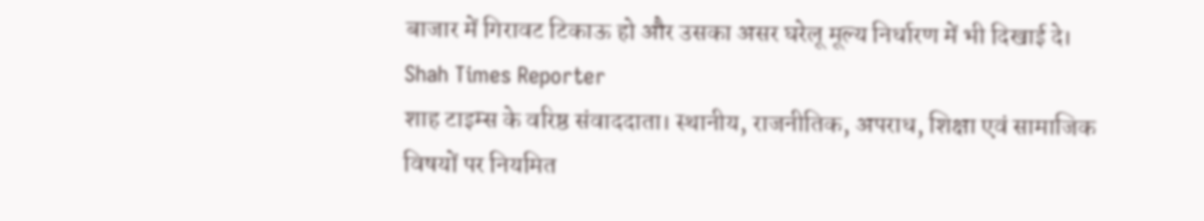बाजार में गिरावट टिकाऊ हो और उसका असर घरेलू मूल्य निर्धारण में भी दिखाई दे।
Shah Times Reporter
शाह टाइम्स के वरिष्ठ संवाददाता। स्थानीय, राजनीतिक, अपराध, शिक्षा एवं सामाजिक विषयों पर नियमित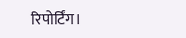रिपोर्टिंग।